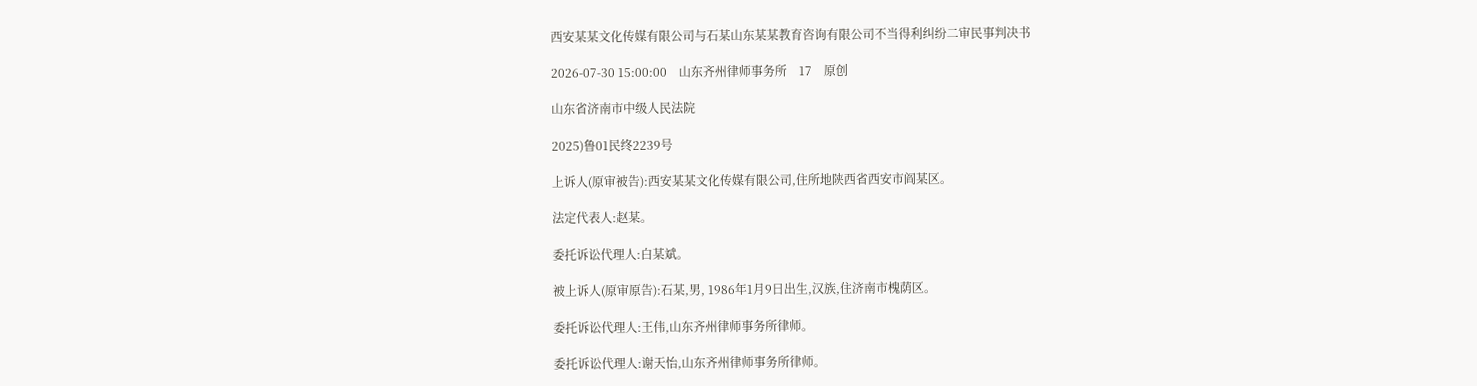西安某某文化传媒有限公司与石某山东某某教育咨询有限公司不当得利纠纷二审民事判决书

2026-07-30 15:00:00    山东齐州律师事务所    17    原创

山东省济南市中级人民法院

2025)鲁01民终2239号

上诉人(原审被告):西安某某文化传媒有限公司,住所地陕西省西安市阎某区。

法定代表人:赵某。

委托诉讼代理人:白某斌。

被上诉人(原审原告):石某,男, 1986年1月9日出生,汉族,住济南市槐荫区。

委托诉讼代理人:王伟,山东齐州律师事务所律师。

委托诉讼代理人:谢天怡,山东齐州律师事务所律师。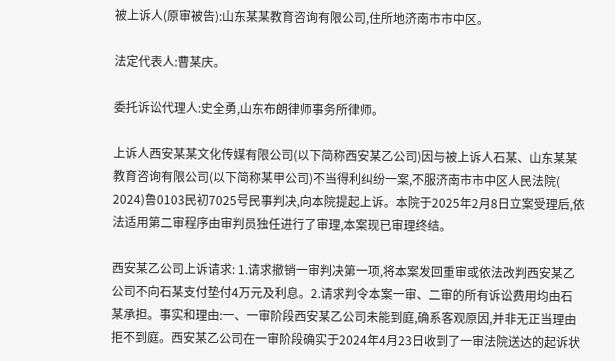被上诉人(原审被告):山东某某教育咨询有限公司,住所地济南市市中区。

法定代表人:曹某庆。

委托诉讼代理人:史全勇,山东布朗律师事务所律师。

上诉人西安某某文化传媒有限公司(以下简称西安某乙公司)因与被上诉人石某、山东某某教育咨询有限公司(以下简称某甲公司)不当得利纠纷一案,不服济南市市中区人民法院( 2024)鲁0103民初7025号民事判决,向本院提起上诉。本院于2025年2月8日立案受理后,依法适用第二审程序由审判员独任进行了审理,本案现已审理终结。

西安某乙公司上诉请求: 1.请求撤销一审判决第一项,将本案发回重审或依法改判西安某乙公司不向石某支付垫付4万元及利息。2.请求判令本案一审、二审的所有诉讼费用均由石某承担。事实和理由:一、一审阶段西安某乙公司未能到庭,确系客观原因,并非无正当理由拒不到庭。西安某乙公司在一审阶段确实于2024年4月23日收到了一审法院送达的起诉状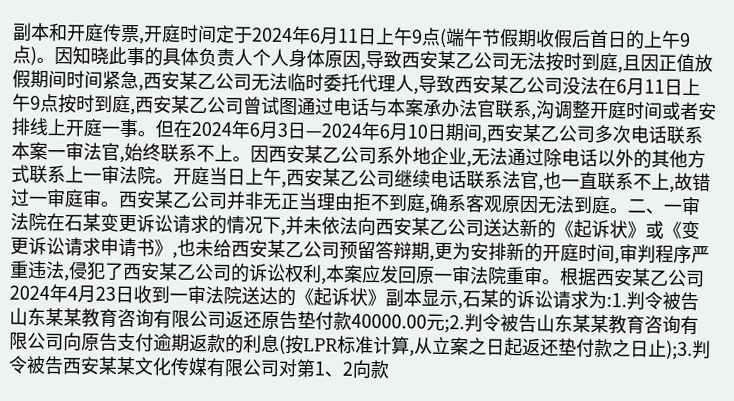副本和开庭传票,开庭时间定于2024年6月11日上午9点(端午节假期收假后首日的上午9点)。因知晓此事的具体负责人个人身体原因,导致西安某乙公司无法按时到庭,且因正值放假期间时间紧急,西安某乙公司无法临时委托代理人,导致西安某乙公司没法在6月11日上午9点按时到庭,西安某乙公司曾试图通过电话与本案承办法官联系,沟调整开庭时间或者安排线上开庭一事。但在2024年6月3日—2024年6月10日期间,西安某乙公司多次电话联系本案一审法官,始终联系不上。因西安某乙公司系外地企业,无法通过除电话以外的其他方式联系上一审法院。开庭当日上午,西安某乙公司继续电话联系法官,也一直联系不上,故错过一审庭审。西安某乙公司并非无正当理由拒不到庭,确系客观原因无法到庭。二、一审法院在石某变更诉讼请求的情况下,并未依法向西安某乙公司送达新的《起诉状》或《变更诉讼请求申请书》,也未给西安某乙公司预留答辩期,更为安排新的开庭时间,审判程序严重违法,侵犯了西安某乙公司的诉讼权利,本案应发回原一审法院重审。根据西安某乙公司2024年4月23日收到一审法院送达的《起诉状》副本显示,石某的诉讼请求为:1.判令被告山东某某教育咨询有限公司返还原告垫付款40000.00元;2.判令被告山东某某教育咨询有限公司向原告支付逾期返款的利息(按LPR标准计算,从立案之日起返还垫付款之日止);3.判令被告西安某某文化传媒有限公司对第1、2向款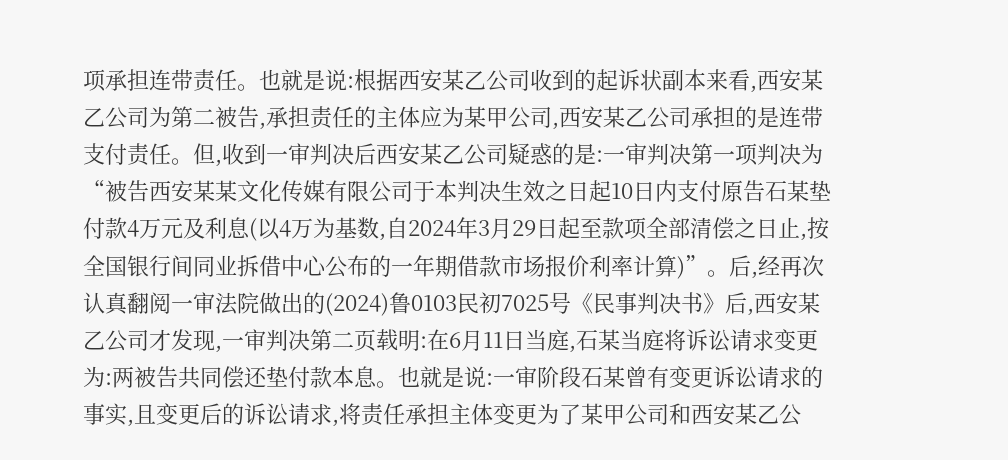项承担连带责任。也就是说:根据西安某乙公司收到的起诉状副本来看,西安某乙公司为第二被告,承担责任的主体应为某甲公司,西安某乙公司承担的是连带支付责任。但,收到一审判决后西安某乙公司疑惑的是:一审判决第一项判决为“被告西安某某文化传媒有限公司于本判决生效之日起10日内支付原告石某垫付款4万元及利息(以4万为基数,自2024年3月29日起至款项全部清偿之日止,按全国银行间同业拆借中心公布的一年期借款市场报价利率计算)”。后,经再次认真翻阅一审法院做出的(2024)鲁0103民初7025号《民事判决书》后,西安某乙公司才发现,一审判决第二页载明:在6月11日当庭,石某当庭将诉讼请求变更为:两被告共同偿还垫付款本息。也就是说:一审阶段石某曾有变更诉讼请求的事实,且变更后的诉讼请求,将责任承担主体变更为了某甲公司和西安某乙公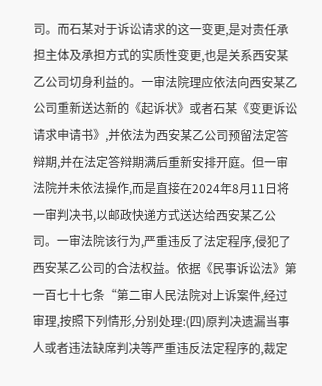司。而石某对于诉讼请求的这一变更,是对责任承担主体及承担方式的实质性变更,也是关系西安某乙公司切身利益的。一审法院理应依法向西安某乙公司重新送达新的《起诉状》或者石某《变更诉讼请求申请书》,并依法为西安某乙公司预留法定答辩期,并在法定答辩期满后重新安排开庭。但一审法院并未依法操作,而是直接在2024年8月11日将一审判决书,以邮政快递方式送达给西安某乙公司。一审法院该行为,严重违反了法定程序,侵犯了西安某乙公司的合法权益。依据《民事诉讼法》第一百七十七条“第二审人民法院对上诉案件,经过审理,按照下列情形,分别处理:(四)原判决遗漏当事人或者违法缺席判决等严重违反法定程序的,裁定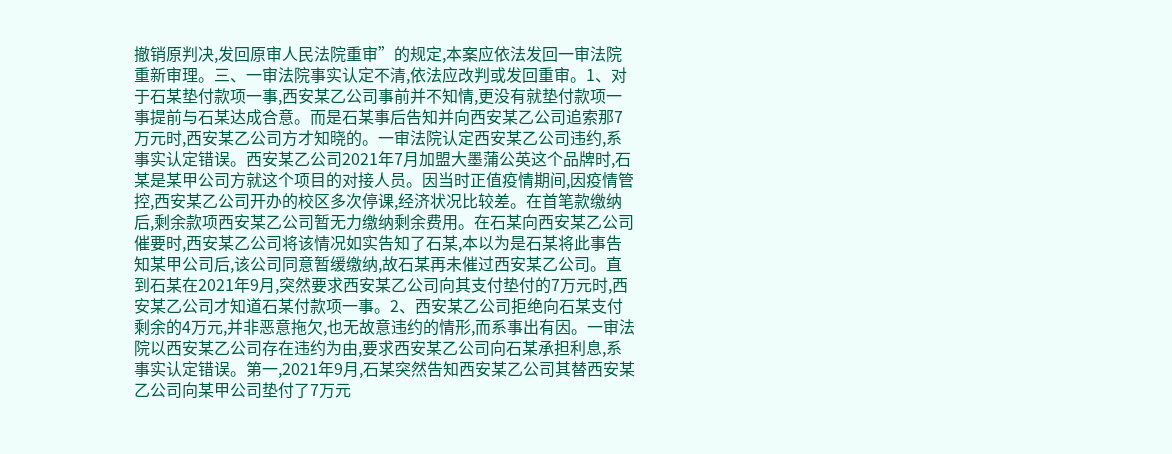撤销原判决,发回原审人民法院重审”的规定,本案应依法发回一审法院重新审理。三、一审法院事实认定不清,依法应改判或发回重审。1、对于石某垫付款项一事,西安某乙公司事前并不知情,更没有就垫付款项一事提前与石某达成合意。而是石某事后告知并向西安某乙公司追索那7万元时,西安某乙公司方才知晓的。一审法院认定西安某乙公司违约,系事实认定错误。西安某乙公司2021年7月加盟大墨蒲公英这个品牌时,石某是某甲公司方就这个项目的对接人员。因当时正值疫情期间,因疫情管控,西安某乙公司开办的校区多次停课,经济状况比较差。在首笔款缴纳后,剩余款项西安某乙公司暂无力缴纳剩余费用。在石某向西安某乙公司催要时,西安某乙公司将该情况如实告知了石某,本以为是石某将此事告知某甲公司后,该公司同意暂缓缴纳,故石某再未催过西安某乙公司。直到石某在2021年9月,突然要求西安某乙公司向其支付垫付的7万元时,西安某乙公司才知道石某付款项一事。2、西安某乙公司拒绝向石某支付剩余的4万元,并非恶意拖欠,也无故意违约的情形,而系事出有因。一审法院以西安某乙公司存在违约为由,要求西安某乙公司向石某承担利息,系事实认定错误。第一,2021年9月,石某突然告知西安某乙公司其替西安某乙公司向某甲公司垫付了7万元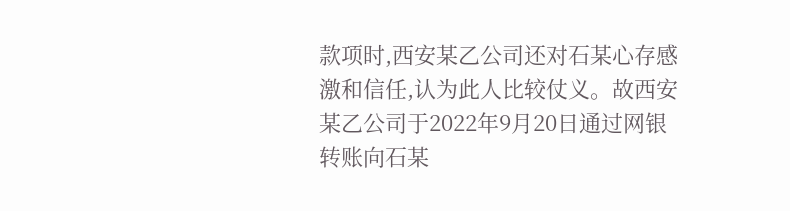款项时,西安某乙公司还对石某心存感激和信任,认为此人比较仗义。故西安某乙公司于2022年9月20日通过网银转账向石某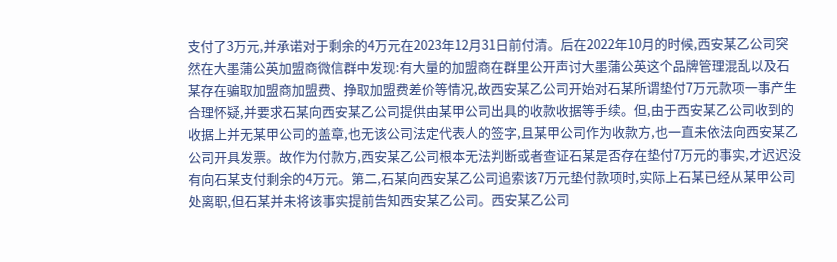支付了3万元,并承诺对于剩余的4万元在2023年12月31日前付清。后在2022年10月的时候,西安某乙公司突然在大墨蒲公英加盟商微信群中发现:有大量的加盟商在群里公开声讨大墨蒲公英这个品牌管理混乱以及石某存在骗取加盟商加盟费、挣取加盟费差价等情况,故西安某乙公司开始对石某所谓垫付7万元款项一事产生合理怀疑,并要求石某向西安某乙公司提供由某甲公司出具的收款收据等手续。但,由于西安某乙公司收到的收据上并无某甲公司的盖章,也无该公司法定代表人的签字,且某甲公司作为收款方,也一直未依法向西安某乙公司开具发票。故作为付款方,西安某乙公司根本无法判断或者查证石某是否存在垫付7万元的事实,才迟迟没有向石某支付剩余的4万元。第二,石某向西安某乙公司追索该7万元垫付款项时,实际上石某已经从某甲公司处离职,但石某并未将该事实提前告知西安某乙公司。西安某乙公司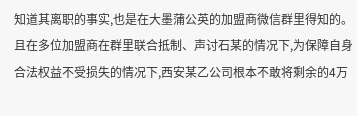知道其离职的事实,也是在大墨蒲公英的加盟商微信群里得知的。且在多位加盟商在群里联合抵制、声讨石某的情况下,为保障自身合法权益不受损失的情况下,西安某乙公司根本不敢将剩余的4万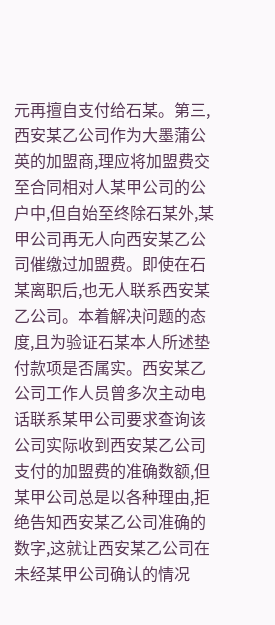元再擅自支付给石某。第三,西安某乙公司作为大墨蒲公英的加盟商,理应将加盟费交至合同相对人某甲公司的公户中,但自始至终除石某外,某甲公司再无人向西安某乙公司催缴过加盟费。即使在石某离职后,也无人联系西安某乙公司。本着解决问题的态度,且为验证石某本人所述垫付款项是否属实。西安某乙公司工作人员曾多次主动电话联系某甲公司要求查询该公司实际收到西安某乙公司支付的加盟费的准确数额,但某甲公司总是以各种理由,拒绝告知西安某乙公司准确的数字,这就让西安某乙公司在未经某甲公司确认的情况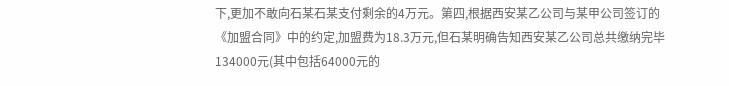下,更加不敢向石某石某支付剩余的4万元。第四,根据西安某乙公司与某甲公司签订的《加盟合同》中的约定,加盟费为18.3万元,但石某明确告知西安某乙公司总共缴纳完毕134000元(其中包括64000元的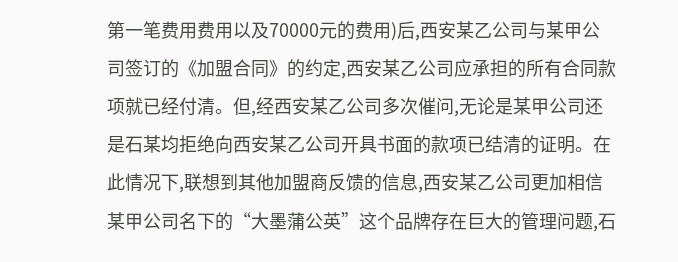第一笔费用费用以及70000元的费用)后,西安某乙公司与某甲公司签订的《加盟合同》的约定,西安某乙公司应承担的所有合同款项就已经付清。但,经西安某乙公司多次催问,无论是某甲公司还是石某均拒绝向西安某乙公司开具书面的款项已结清的证明。在此情况下,联想到其他加盟商反馈的信息,西安某乙公司更加相信某甲公司名下的“大墨蒲公英”这个品牌存在巨大的管理问题,石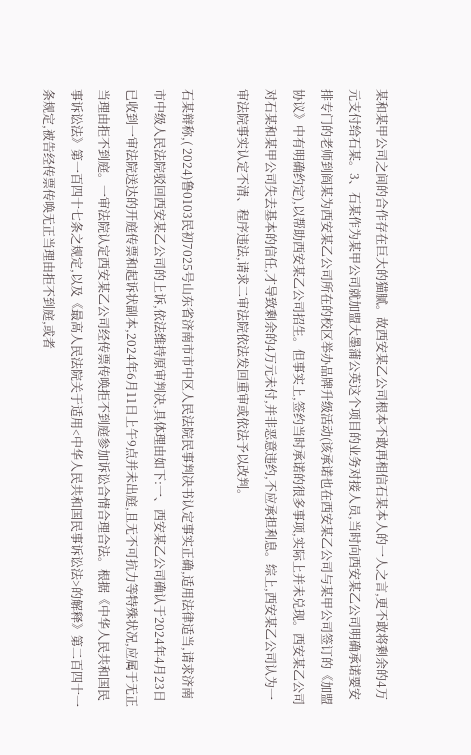某和某甲公司之间的合作存在巨大的猫腻。故西安某乙公司根本不敢再相信石某本人的一人之言,更不敢将剩余的4万元支付给石某。3、石某作为某甲公司就加盟大墨蒲公英这个项目的业务对接人员,当时向西安某乙公司明确承诺要安排专门的老师到阎某为西安某乙公司所在的校区举办品牌升级活动(该承诺也在西安某乙公司与某甲公司签订的《加盟协议》中有明确约定),以帮助西安某乙公司招生。但事实上,签约当时承诺的很多事项,实际上并未兑现。西安某乙公司对石某和某甲公司失去基本的信任,才导致剩余的4万元未付,并非恶意违约,不应承担利息。综上,西安某乙公司认为一审法院事实认定不清、程序违法,请求二审法院依法发回重审或依法予以改判。

石某辩称,( 2024)鲁0103民初7025号山东省济南市市中区人民法院民事判决书认定事实正确,适用法律适当,请求济南市中级人民法院驳回西安某乙公司的上诉,依法维持原审判决,具体理由如下:一、西安某乙公司确认于2024年4月23日已收到一审法院送达的开庭传票和起诉状副本,2024年6月11日上午9点并未出庭,且无不可抗力等特殊状况,应属于无正当理由拒不到庭。一审法院认定西安某乙公司经传票传唤拒不到庭参加诉讼合情合理合法。根据《中华人民共和国民事诉讼法》第一百四十七条之规定,以及《最高人民法院关于适用<中华人民共和国民事诉讼法>的解释》第二百四十一条规定,被告经传票传唤无正当理由拒不到庭,或者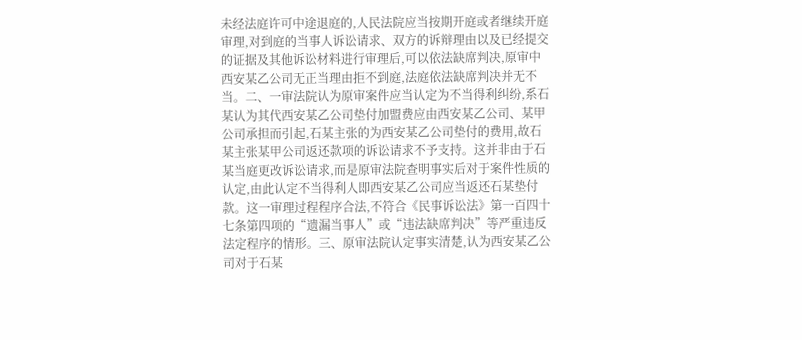未经法庭许可中途退庭的,人民法院应当按期开庭或者继续开庭审理,对到庭的当事人诉讼请求、双方的诉辩理由以及已经提交的证据及其他诉讼材料进行审理后,可以依法缺席判决,原审中西安某乙公司无正当理由拒不到庭,法庭依法缺席判决并无不当。二、一审法院认为原审案件应当认定为不当得利纠纷,系石某认为其代西安某乙公司垫付加盟费应由西安某乙公司、某甲公司承担而引起,石某主张的为西安某乙公司垫付的费用,故石某主张某甲公司返还款项的诉讼请求不予支持。这并非由于石某当庭更改诉讼请求,而是原审法院查明事实后对于案件性质的认定,由此认定不当得利人即西安某乙公司应当返还石某垫付款。这一审理过程程序合法,不符合《民事诉讼法》第一百四十七条第四项的“遗漏当事人”或“违法缺席判决”等严重违反法定程序的情形。三、原审法院认定事实清楚,认为西安某乙公司对于石某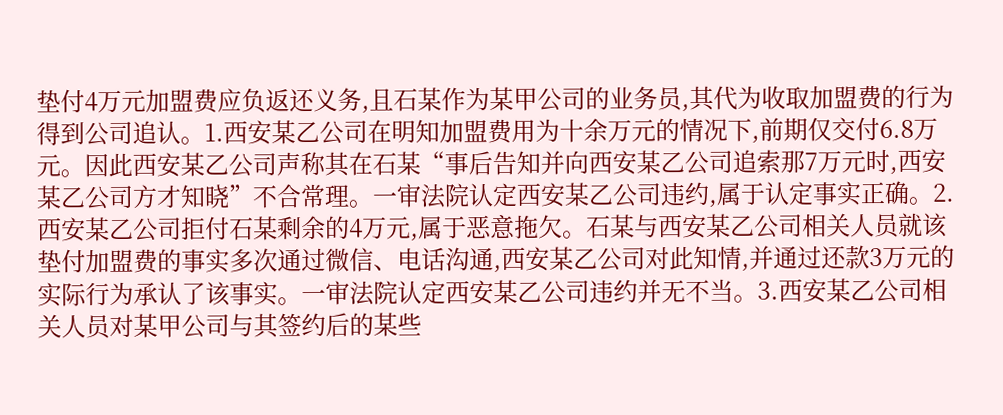垫付4万元加盟费应负返还义务,且石某作为某甲公司的业务员,其代为收取加盟费的行为得到公司追认。1.西安某乙公司在明知加盟费用为十余万元的情况下,前期仅交付6.8万元。因此西安某乙公司声称其在石某“事后告知并向西安某乙公司追索那7万元时,西安某乙公司方才知晓”不合常理。一审法院认定西安某乙公司违约,属于认定事实正确。2.西安某乙公司拒付石某剩余的4万元,属于恶意拖欠。石某与西安某乙公司相关人员就该垫付加盟费的事实多次通过微信、电话沟通,西安某乙公司对此知情,并通过还款3万元的实际行为承认了该事实。一审法院认定西安某乙公司违约并无不当。3.西安某乙公司相关人员对某甲公司与其签约后的某些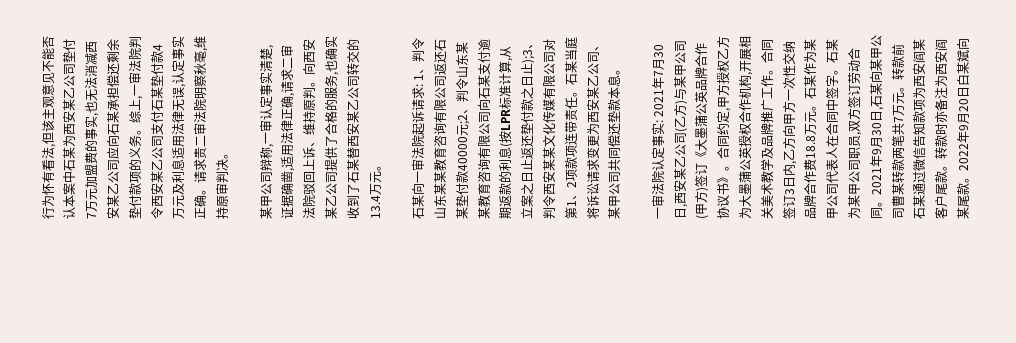行为怀有看法,但该主观意见不能否认本案中石某为西安某乙公司垫付7万元加盟费的事实,也无法消减西安某乙公司应向石某承担偿还剩余垫付款项的义务。综上,一审法院判令西安某乙公司支付石某垫付款4万元及利息适用法律无误,认定事实正确。请求贵二审法院明察秋毫,维持原审判决。

某甲公司辩称,一审认定事实清楚,证据确凿,适用法律正确,请求二审法院驳回上诉、维持原判。向西安某乙公司提供了合格的服务,也确实收到了石某替西安某乙公司转交的 13.4万元。

石某向一审法院起诉请求: 1、判令山东某某教育咨询有限公司返还石某垫付款40000元;2、判令山东某某教育咨询有限公司向石某支付逾期返款的利息(按LPR标准计算,从立案之日止返还垫付款之日止);3、判令西安某某文化传媒有限公司对第1、2项款项连带责任。石某当庭将诉讼请求变更为西安某乙公司、某甲公司共同偿还垫款本息。

一审法院认定事实: 2021年7月30日,西安某乙公司(乙方)与某甲公司(甲方)签订《大墨蒲公英品牌合作协议书》。合同约定,甲方授权乙方为大墨蒲公英授权合作机构,开展相关美术教学及品牌推广工作。合同签订3日内,乙方向甲方一次性交纳品牌合作费18.8万元。石某作为某甲公司代表人在合同中签字。石某为某甲公司职员,双方签订劳动合同。2021年9月30日,石某向某甲公司曹某转款两笔共7万元。转款前石某通过微信告知款项为西安阎某客户尾款。转款时亦备注为西安阎某尾款。2022年9月20日白某斌向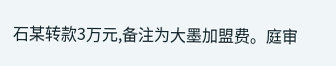石某转款3万元,备注为大墨加盟费。庭审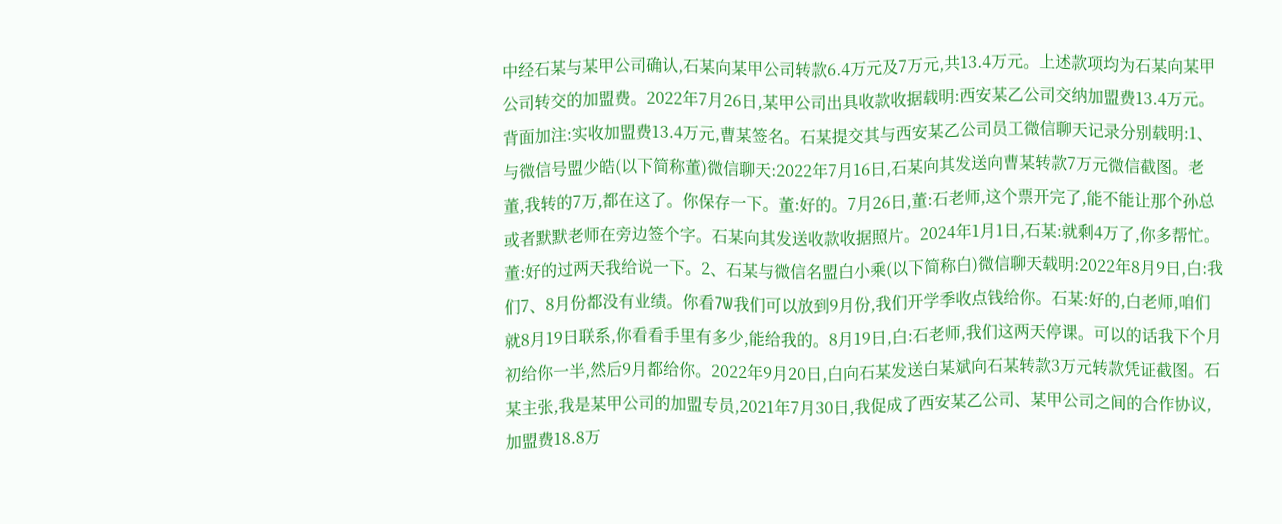中经石某与某甲公司确认,石某向某甲公司转款6.4万元及7万元,共13.4万元。上述款项均为石某向某甲公司转交的加盟费。2022年7月26日,某甲公司出具收款收据载明:西安某乙公司交纳加盟费13.4万元。背面加注:实收加盟费13.4万元,曹某签名。石某提交其与西安某乙公司员工微信聊天记录分别载明:1、与微信号盟少皓(以下简称董)微信聊天:2022年7月16日,石某向其发送向曹某转款7万元微信截图。老董,我转的7万,都在这了。你保存一下。董:好的。7月26日,董:石老师,这个票开完了,能不能让那个孙总或者默默老师在旁边签个字。石某向其发送收款收据照片。2024年1月1日,石某:就剩4万了,你多帮忙。董:好的过两天我给说一下。2、石某与微信名盟白小乘(以下简称白)微信聊天载明:2022年8月9日,白:我们7、8月份都没有业绩。你看7W我们可以放到9月份,我们开学季收点钱给你。石某:好的,白老师,咱们就8月19日联系,你看看手里有多少,能给我的。8月19日,白:石老师,我们这两天停课。可以的话我下个月初给你一半,然后9月都给你。2022年9月20日,白向石某发送白某斌向石某转款3万元转款凭证截图。石某主张,我是某甲公司的加盟专员,2021年7月30日,我促成了西安某乙公司、某甲公司之间的合作协议,加盟费18.8万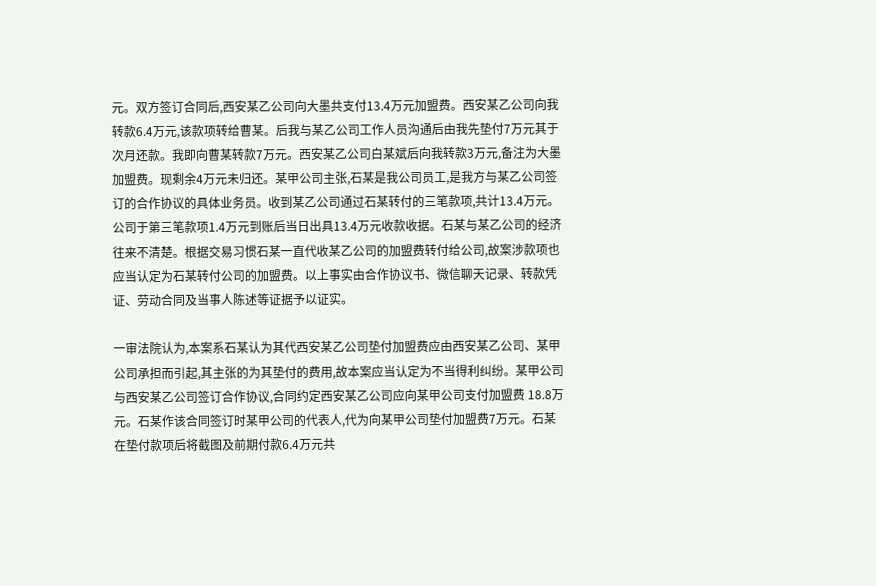元。双方签订合同后,西安某乙公司向大墨共支付13.4万元加盟费。西安某乙公司向我转款6.4万元,该款项转给曹某。后我与某乙公司工作人员沟通后由我先垫付7万元其于次月还款。我即向曹某转款7万元。西安某乙公司白某斌后向我转款3万元,备注为大墨加盟费。现剩余4万元未归还。某甲公司主张,石某是我公司员工,是我方与某乙公司签订的合作协议的具体业务员。收到某乙公司通过石某转付的三笔款项,共计13.4万元。公司于第三笔款项1.4万元到账后当日出具13.4万元收款收据。石某与某乙公司的经济往来不清楚。根据交易习惯石某一直代收某乙公司的加盟费转付给公司,故案涉款项也应当认定为石某转付公司的加盟费。以上事实由合作协议书、微信聊天记录、转款凭证、劳动合同及当事人陈述等证据予以证实。

一审法院认为,本案系石某认为其代西安某乙公司垫付加盟费应由西安某乙公司、某甲公司承担而引起,其主张的为其垫付的费用,故本案应当认定为不当得利纠纷。某甲公司与西安某乙公司签订合作协议,合同约定西安某乙公司应向某甲公司支付加盟费 18.8万元。石某作该合同签订时某甲公司的代表人,代为向某甲公司垫付加盟费7万元。石某在垫付款项后将截图及前期付款6.4万元共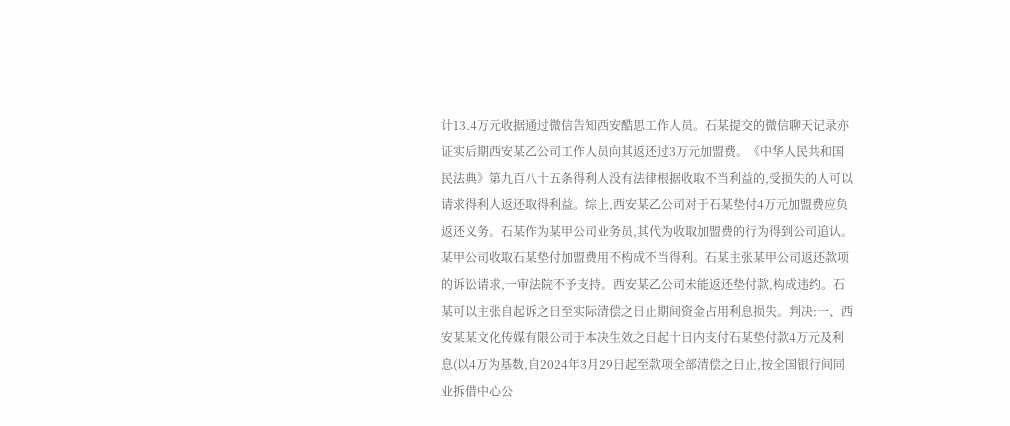计13.4万元收据通过微信告知西安酷思工作人员。石某提交的微信聊天记录亦证实后期西安某乙公司工作人员向其返还过3万元加盟费。《中华人民共和国民法典》第九百八十五条得利人没有法律根据收取不当利益的,受损失的人可以请求得利人返还取得利益。综上,西安某乙公司对于石某垫付4万元加盟费应负返还义务。石某作为某甲公司业务员,其代为收取加盟费的行为得到公司追认。某甲公司收取石某垫付加盟费用不构成不当得利。石某主张某甲公司返还款项的诉讼请求,一审法院不予支持。西安某乙公司未能返还垫付款,构成违约。石某可以主张自起诉之日至实际清偿之日止期间资金占用利息损失。判决:一、西安某某文化传媒有限公司于本决生效之日起十日内支付石某垫付款4万元及利息(以4万为基数,自2024年3月29日起至款项全部清偿之日止,按全国银行间同业拆借中心公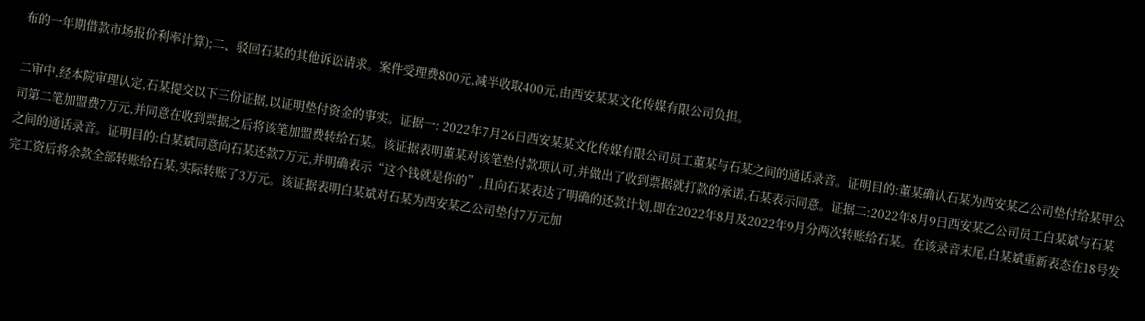布的一年期借款市场报价利率计算);二、驳回石某的其他诉讼请求。案件受理费800元,减半收取400元,由西安某某文化传媒有限公司负担。

二审中,经本院审理认定,石某提交以下三份证据,以证明垫付资金的事实。证据一: 2022年7月26日西安某某文化传媒有限公司员工董某与石某之间的通话录音。证明目的:董某确认石某为西安某乙公司垫付给某甲公司第二笔加盟费7万元,并同意在收到票据之后将该笔加盟费转给石某。该证据表明董某对该笔垫付款项认可,并做出了收到票据就打款的承诺,石某表示同意。证据二:2022年8月9日西安某乙公司员工白某斌与石某之间的通话录音。证明目的:白某斌同意向石某还款7万元,并明确表示“这个钱就是你的”,且向石某表达了明确的还款计划,即在2022年8月及2022年9月分两次转账给石某。在该录音末尾,白某斌重新表态在18号发完工资后将余款全部转账给石某,实际转账了3万元。该证据表明白某斌对石某为西安某乙公司垫付7万元加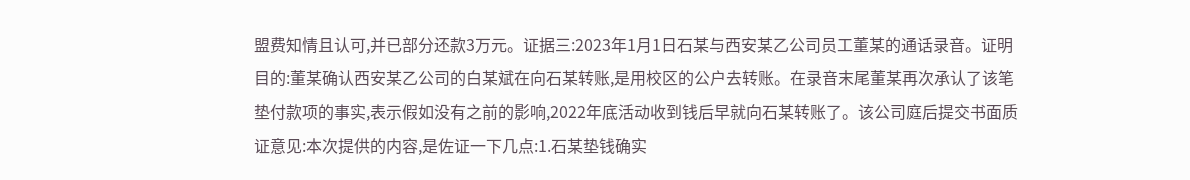盟费知情且认可,并已部分还款3万元。证据三:2023年1月1日石某与西安某乙公司员工董某的通话录音。证明目的:董某确认西安某乙公司的白某斌在向石某转账,是用校区的公户去转账。在录音末尾董某再次承认了该笔垫付款项的事实,表示假如没有之前的影响,2022年底活动收到钱后早就向石某转账了。该公司庭后提交书面质证意见:本次提供的内容,是佐证一下几点:1.石某垫钱确实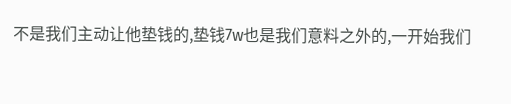不是我们主动让他垫钱的,垫钱7w也是我们意料之外的,一开始我们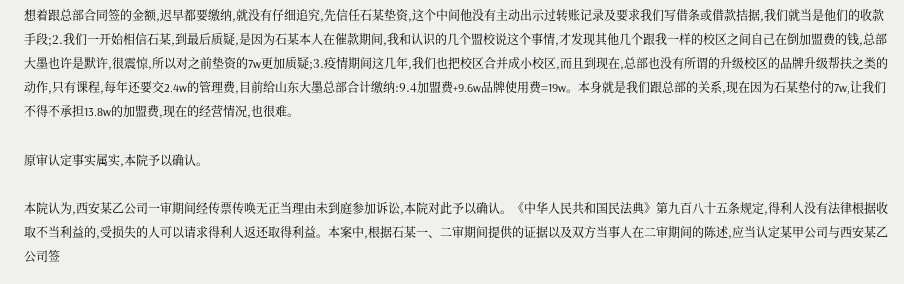想着跟总部合同签的金额,迟早都要缴纳,就没有仔细追究,先信任石某垫资,这个中间他没有主动出示过转账记录及要求我们写借条或借款拮据,我们就当是他们的收款手段;2.我们一开始相信石某,到最后质疑,是因为石某本人在催款期间,我和认识的几个盟校说这个事情,才发现其他几个跟我一样的校区之间自己在倒加盟费的钱,总部大墨也许是默许,很震惊,所以对之前垫资的7w更加质疑;3.疫情期间这几年,我们也把校区合并成小校区,而且到现在,总部也没有所谓的升级校区的品牌升级帮扶之类的动作,只有课程,每年还要交2.4w的管理费,目前给山东大墨总部合计缴纳:9.4加盟费+9.6w品牌使用费=19w。本身就是我们跟总部的关系,现在因为石某垫付的7w,让我们不得不承担13.8w的加盟费,现在的经营情况,也很难。

原审认定事实属实,本院予以确认。

本院认为,西安某乙公司一审期间经传票传唤无正当理由未到庭参加诉讼,本院对此予以确认。《中华人民共和国民法典》第九百八十五条规定,得利人没有法律根据收取不当利益的,受损失的人可以请求得利人返还取得利益。本案中,根据石某一、二审期间提供的证据以及双方当事人在二审期间的陈述,应当认定某甲公司与西安某乙公司签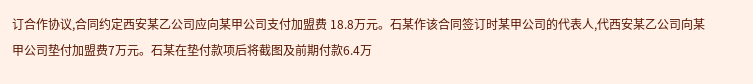订合作协议,合同约定西安某乙公司应向某甲公司支付加盟费 18.8万元。石某作该合同签订时某甲公司的代表人,代西安某乙公司向某甲公司垫付加盟费7万元。石某在垫付款项后将截图及前期付款6.4万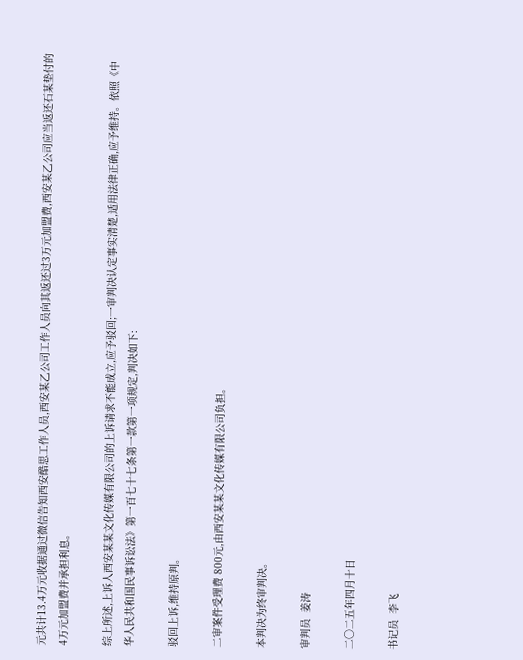元共计13.4万元收据通过微信告知西安酷思工作人员,西安某乙公司工作人员向其返还过3万元加盟费,西安某乙公司应当返还石某垫付的4万元加盟费并承担利息。

综上所述,上诉人西安某某文化传媒有限公司的上诉请求不能成立,应予驳回;一审判决认定事实清楚,适用法律正确,应予维持。依照《中华人民共和国民事诉讼法》第一百七十七条第一款第一项规定,判决如下:

驳回上诉,维持原判。

二审案件受理费 800元,由西安某某文化传媒有限公司负担。

本判决为终审判决。

审判员  姜涛

二〇二五年四月十日

书记员  李飞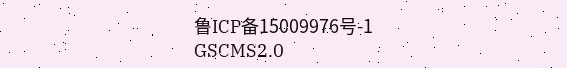鲁ICP备15009976号-1
GSCMS2.0